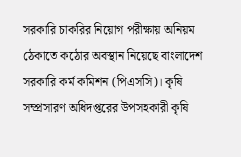সরকারি চাকরির নিয়োগ পরীক্ষায় অনিয়ম ঠেকাতে কঠোর অবস্থান নিয়েছে বাংলাদেশ সরকারি কর্ম কমিশন (পিএসসি)। কৃষি সম্প্রসারণ অধিদপ্তরের উপসহকারী কৃষি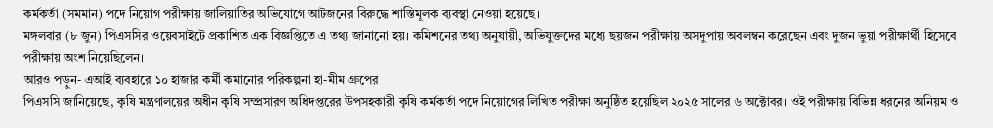কর্মকর্তা (সমমান) পদে নিয়োগ পরীক্ষায় জালিয়াতির অভিযোগে আটজনের বিরুদ্ধে শাস্তিমূলক ব্যবস্থা নেওয়া হয়েছে।
মঙ্গলবার (৮ জুন) পিএসসির ওয়েবসাইটে প্রকাশিত এক বিজ্ঞপ্তিতে এ তথ্য জানানো হয়। কমিশনের তথ্য অনুযায়ী, অভিযুক্তদের মধ্যে ছয়জন পরীক্ষায় অসদুপায় অবলম্বন করেছেন এবং দুজন ভুয়া পরীক্ষার্থী হিসেবে পরীক্ষায় অংশ নিয়েছিলেন।
আরও পড়ুন- এআই ব্যবহারে ১০ হাজার কর্মী কমানোর পরিকল্পনা হা-মীম গ্রুপের
পিএসসি জানিয়েছে, কৃষি মন্ত্রণালয়ের অধীন কৃষি সম্প্রসারণ অধিদপ্তরের উপসহকারী কৃষি কর্মকর্তা পদে নিয়োগের লিখিত পরীক্ষা অনুষ্ঠিত হয়েছিল ২০২৫ সালের ৬ অক্টোবর। ওই পরীক্ষায় বিভিন্ন ধরনের অনিয়ম ও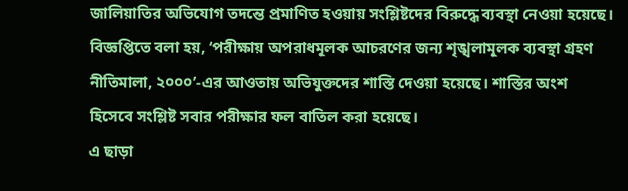জালিয়াতির অভিযোগ তদন্তে প্রমাণিত হওয়ায় সংশ্লিষ্টদের বিরুদ্ধে ব্যবস্থা নেওয়া হয়েছে।
বিজ্ঞপ্তিতে বলা হয়, ‘পরীক্ষায় অপরাধমূলক আচরণের জন্য শৃঙ্খলামূলক ব্যবস্থা গ্রহণ নীতিমালা, ২০০০’-এর আওতায় অভিযুক্তদের শাস্তি দেওয়া হয়েছে। শাস্তির অংশ হিসেবে সংশ্লিষ্ট সবার পরীক্ষার ফল বাতিল করা হয়েছে।
এ ছাড়া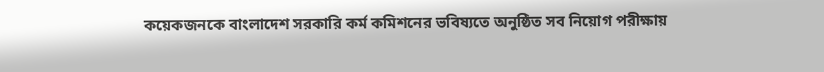কয়েকজনকে বাংলাদেশ সরকারি কর্ম কমিশনের ভবিষ্যতে অনুষ্ঠিত সব নিয়োগ পরীক্ষায়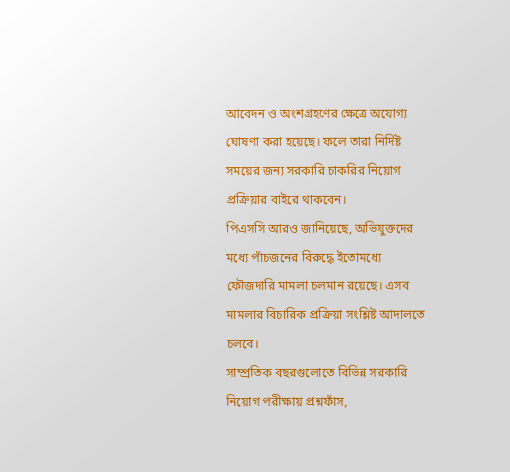আবেদন ও অংশগ্রহণের ক্ষেত্রে অযোগ্য ঘোষণা করা হয়েছে। ফলে তারা নির্দিষ্ট সময়ের জন্য সরকারি চাকরির নিয়োগ প্রক্রিয়ার বাইরে থাকবেন।
পিএসসি আরও জানিয়েছে, অভিযুক্তদের মধ্যে পাঁচজনের বিরুদ্ধে ইতোমধ্যে ফৌজদারি মামলা চলমান রয়েছে। এসব মামলার বিচারিক প্রক্রিয়া সংশ্লিষ্ট আদালতে চলবে।
সাম্প্রতিক বছরগুলোতে বিভিন্ন সরকারি নিয়োগ পরীক্ষায় প্রশ্নফাঁস,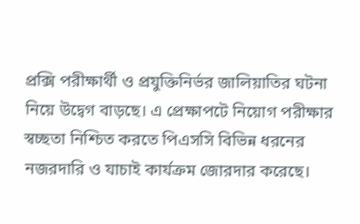প্রক্সি পরীক্ষার্থী ও প্রযুক্তিনির্ভর জালিয়াতির ঘটনা নিয়ে উদ্বেগ বাড়ছে। এ প্রেক্ষাপটে নিয়োগ পরীক্ষার স্বচ্ছতা নিশ্চিত করতে পিএসসি বিভিন্ন ধরনের নজরদারি ও যাচাই কার্যক্রম জোরদার করেছে।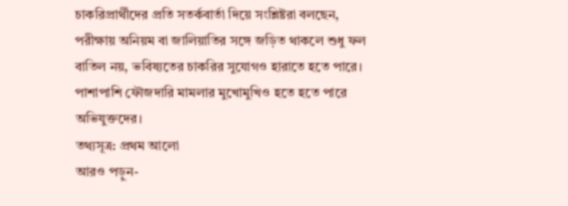চাকরিপ্রার্থীদের প্রতি সতর্কবার্তা দিয়ে সংশ্লিষ্টরা বলছেন, পরীক্ষায় অনিয়ম বা জালিয়াতির সঙ্গে জড়িত থাকলে শুধু ফল বাতিল নয়, ভবিষ্যতের চাকরির সুযোগও হারাতে হতে পারে। পাশাপাশি ফৌজদারি মামলার মুখোমুখিও হতে হতে পারে অভিযুক্তদের।
তথ্যসূত্র: প্রথম আলো
আরও পড়ুন-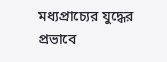মধ্যপ্রাচ্যের যুদ্ধের প্রভাবে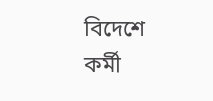বিদেশে কর্মী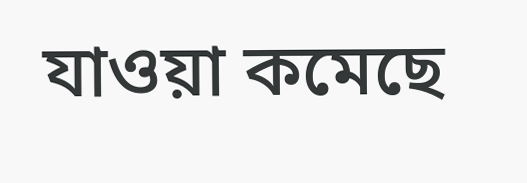যাওয়া কমেছে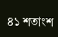৪১ শতাংশ